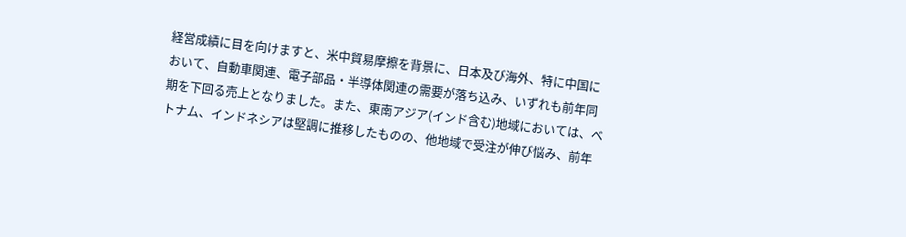経営成績に目を向けますと、米中貿易摩擦を背景に、日本及び海外、特に中国において、自動車関連、電子部品・半導体関連の需要が落ち込み、いずれも前年同期を下回る売上となりました。また、東南アジア(インド含む)地域においては、ベトナム、インドネシアは堅調に推移したものの、他地域で受注が伸び悩み、前年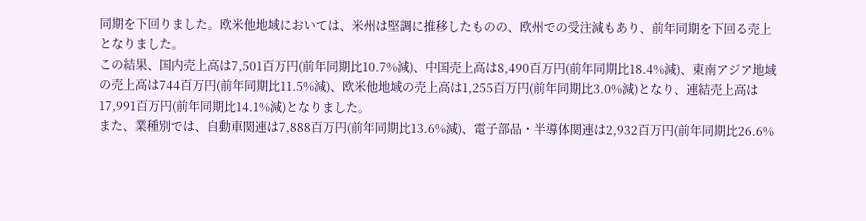同期を下回りました。欧米他地域においては、米州は堅調に推移したものの、欧州での受注減もあり、前年同期を下回る売上となりました。
この結果、国内売上高は7,501百万円(前年同期比10.7%減)、中国売上高は8,490百万円(前年同期比18.4%減)、東南アジア地域の売上高は744百万円(前年同期比11.5%減)、欧米他地域の売上高は1,255百万円(前年同期比3.0%減)となり、連結売上高は17,991百万円(前年同期比14.1%減)となりました。
また、業種別では、自動車関連は7,888百万円(前年同期比13.6%減)、電子部品・半導体関連は2,932百万円(前年同期比26.6%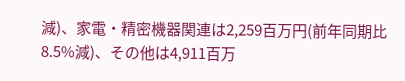減)、家電・精密機器関連は2,259百万円(前年同期比8.5%減)、その他は4,911百万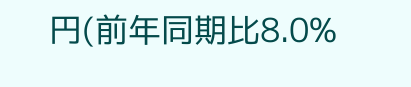円(前年同期比8.0%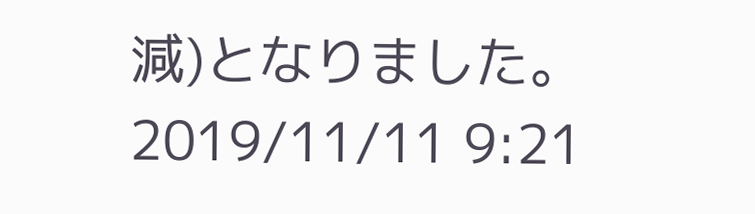減)となりました。
2019/11/11 9:21